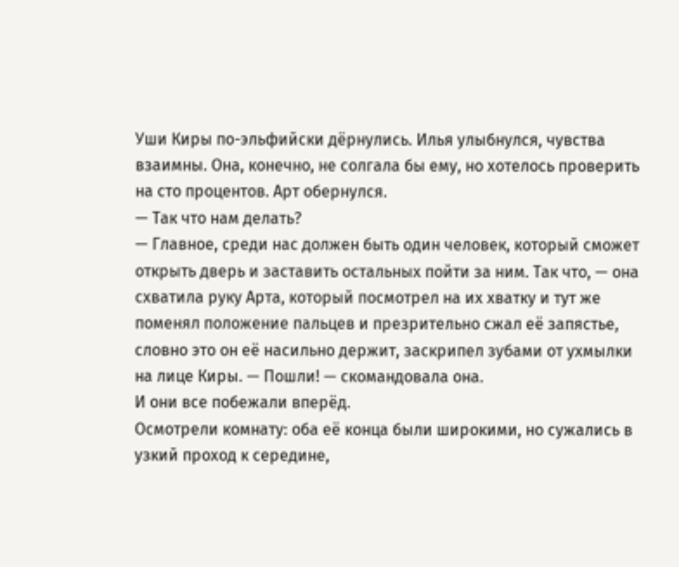Уши Киры по-эльфийски дёрнулись. Илья улыбнулся, чувства взаимны. Она, конечно, не солгала бы ему, но хотелось проверить на сто процентов. Арт обернулся.
— Так что нам делать?
— Главное, среди нас должен быть один человек, который сможет открыть дверь и заставить остальных пойти за ним. Так что, — она схватила руку Арта, который посмотрел на их хватку и тут же поменял положение пальцев и презрительно сжал её запястье, словно это он её насильно держит, заскрипел зубами от ухмылки на лице Киры. — Пошли! — скомандовала она.
И они все побежали вперёд.
Осмотрели комнату: оба её конца были широкими, но сужались в узкий проход к середине,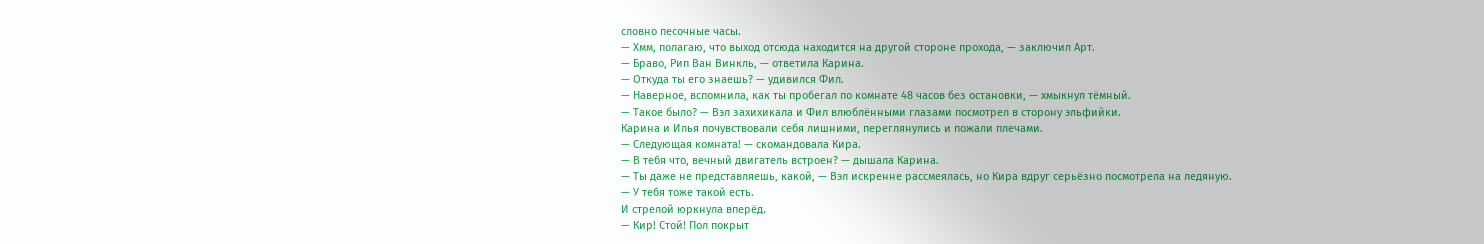словно песочные часы.
— Хмм, полагаю, что выход отсюда находится на другой стороне прохода, — заключил Арт.
— Браво, Рип Ван Винкль, — ответила Карина.
— Откуда ты его знаешь? — удивился Фил.
— Наверное, вспомнила, как ты пробегал по комнате 48 часов без остановки, — хмыкнул тёмный.
— Такое было? — Вэл захихикала и Фил влюблёнными глазами посмотрел в сторону эльфийки.
Карина и Илья почувствовали себя лишними, переглянулись и пожали плечами.
— Следующая комната! — скомандовала Кира.
— В тебя что, вечный двигатель встроен? — дышала Карина.
— Ты даже не представляешь, какой, — Вэл искренне рассмеялась, но Кира вдруг серьёзно посмотрела на ледяную.
— У тебя тоже такой есть.
И стрелой юркнула вперёд.
— Кир! Стой! Пол покрыт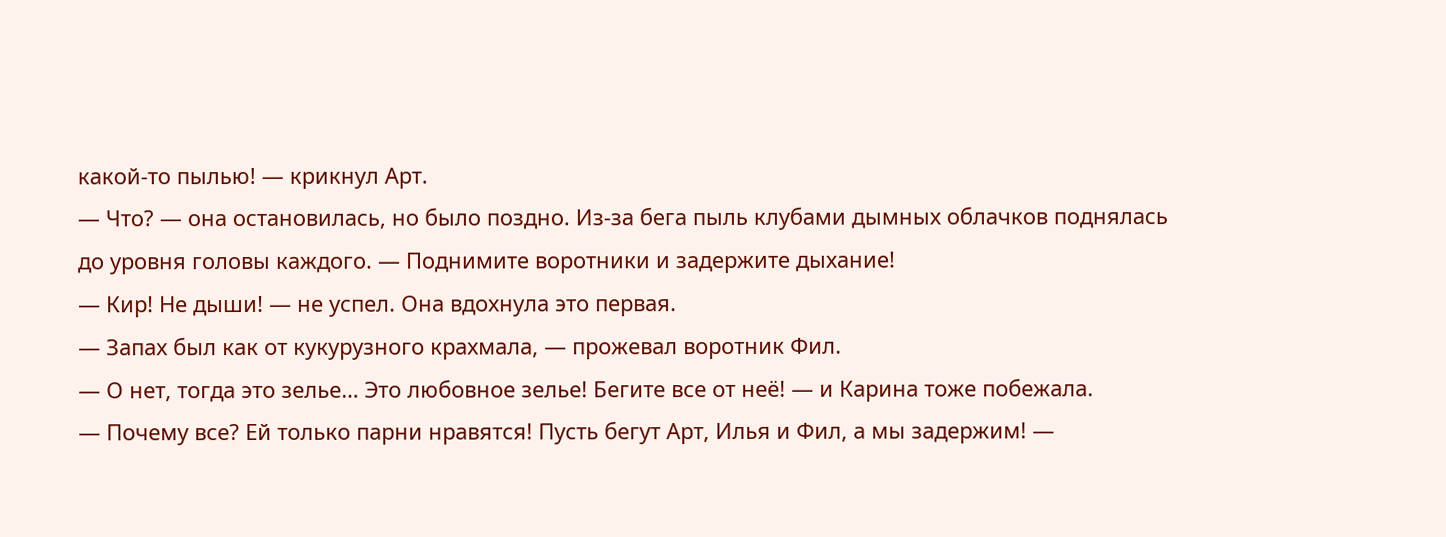какой-то пылью! — крикнул Арт.
— Что? — она остановилась, но было поздно. Из-за бега пыль клубами дымных облачков поднялась до уровня головы каждого. — Поднимите воротники и задержите дыхание!
— Кир! Не дыши! — не успел. Она вдохнула это первая.
— Запах был как от кукурузного крахмала, — прожевал воротник Фил.
— О нет, тогда это зелье… Это любовное зелье! Бегите все от неё! — и Карина тоже побежала.
— Почему все? Ей только парни нравятся! Пусть бегут Арт, Илья и Фил, а мы задержим! —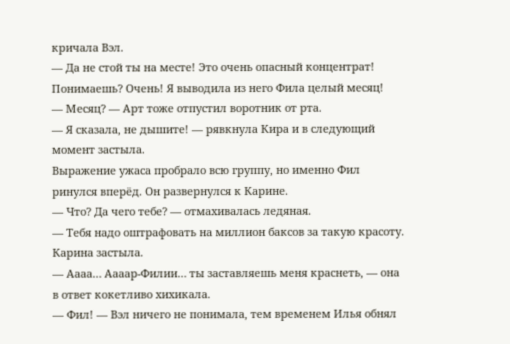кричала Вэл.
— Да не стой ты на месте! Это очень опасный концентрат! Понимаешь? Очень! Я выводила из него Фила целый месяц!
— Месяц? — Арт тоже отпустил воротник от рта.
— Я сказала, не дышите! — рявкнула Кира и в следующий момент застыла.
Выражение ужаса пробрало всю группу, но именно Фил ринулся вперёд. Он развернулся к Карине.
— Что? Да чего тебе? — отмахивалась ледяная.
— Тебя надо оштрафовать на миллион баксов за такую красоту.
Карина застыла.
— Аааа… Аааар-Филии… ты заставляешь меня краснеть, — она в ответ кокетливо хихикала.
— Фил! — Вэл ничего не понимала, тем временем Илья обнял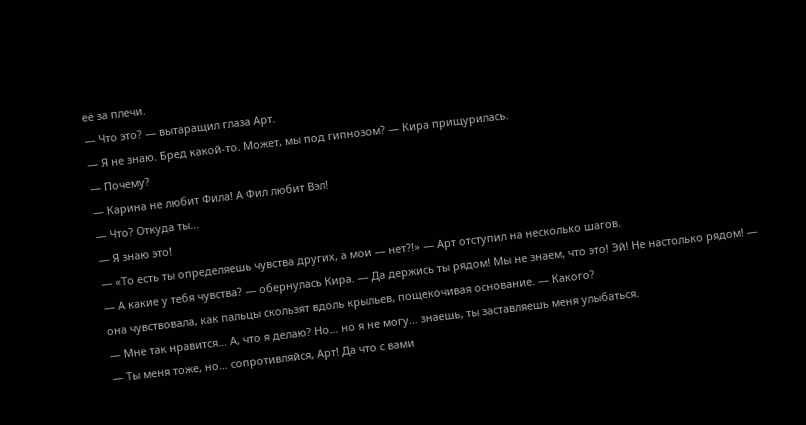её за плечи.
— Что это? — вытаращил глаза Арт.
— Я не знаю. Бред какой-то. Может, мы под гипнозом? — Кира прищурилась.
— Почему?
— Карина не любит Фила! А Фил любит Вэл!
— Что? Откуда ты…
— Я знаю это!
— «То есть ты определяешь чувства других, а мои — нет?!» — Арт отступил на несколько шагов.
— А какие у тебя чувства? — обернулась Кира. — Да держись ты рядом! Мы не знаем, что это! Эй! Не настолько рядом! — она чувствовала, как пальцы скользят вдоль крыльев, пощекочивая основание. — Какого?
— Мне так нравится… А, что я делаю? Но… но я не могу… знаешь, ты заставляешь меня улыбаться.
— Ты меня тоже, но… сопротивляйся, Арт! Да что с вами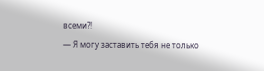всеми?!
— Я могу заставить тебя не только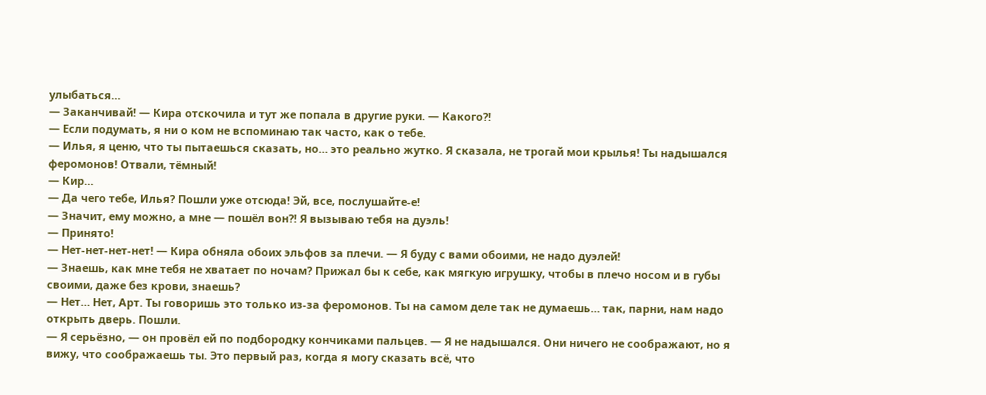улыбаться…
— Заканчивай! — Кира отскочила и тут же попала в другие руки. — Какого?!
— Если подумать, я ни о ком не вспоминаю так часто, как о тебе.
— Илья, я ценю, что ты пытаешься сказать, но… это реально жутко. Я сказала, не трогай мои крылья! Ты надышался феромонов! Отвали, тёмный!
— Кир…
— Да чего тебе, Илья? Пошли уже отсюда! Эй, все, послушайте-е!
— Значит, ему можно, а мне — пошёл вон?! Я вызываю тебя на дуэль!
— Принято!
— Нет-нет-нет-нет! — Кира обняла обоих эльфов за плечи. — Я буду с вами обоими, не надо дуэлей!
— Знаешь, как мне тебя не хватает по ночам? Прижал бы к себе, как мягкую игрушку, чтобы в плечо носом и в губы своими, даже без крови, знаешь?
— Нет… Нет, Арт. Ты говоришь это только из-за феромонов. Ты на самом деле так не думаешь… так, парни, нам надо открыть дверь. Пошли.
— Я серьёзно, — он провёл ей по подбородку кончиками пальцев. — Я не надышался. Они ничего не соображают, но я вижу, что соображаешь ты. Это первый раз, когда я могу сказать всё, что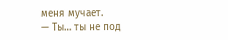меня мучает.
— Ты… ты не под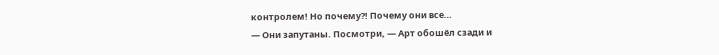контролем! Но почему?! Почему они все…
— Они запутаны. Посмотри, — Арт обошёл сзади и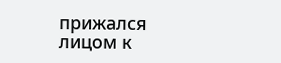прижался лицом к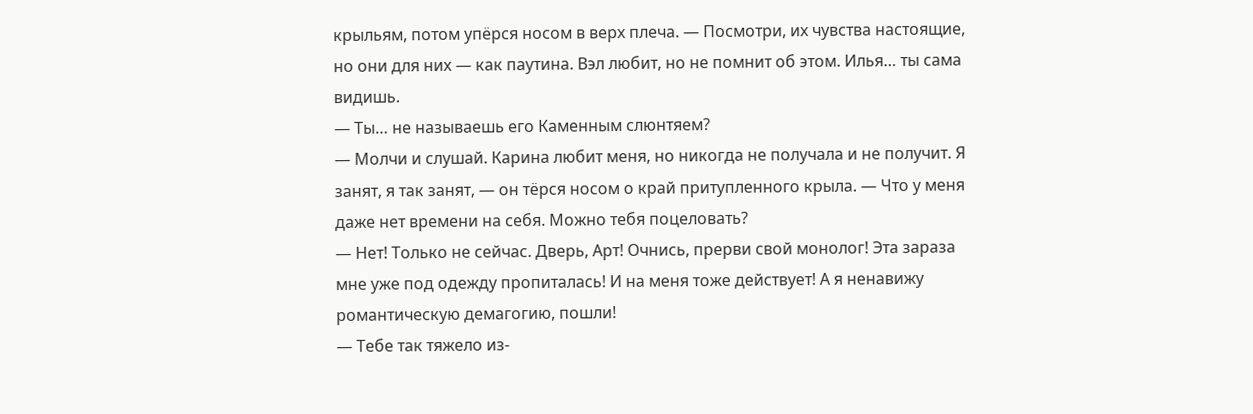крыльям, потом упёрся носом в верх плеча. — Посмотри, их чувства настоящие, но они для них — как паутина. Вэл любит, но не помнит об этом. Илья… ты сама видишь.
— Ты… не называешь его Каменным слюнтяем?
— Молчи и слушай. Карина любит меня, но никогда не получала и не получит. Я занят, я так занят, — он тёрся носом о край притупленного крыла. — Что у меня даже нет времени на себя. Можно тебя поцеловать?
— Нет! Только не сейчас. Дверь, Арт! Очнись, прерви свой монолог! Эта зараза мне уже под одежду пропиталась! И на меня тоже действует! А я ненавижу романтическую демагогию, пошли!
— Тебе так тяжело из-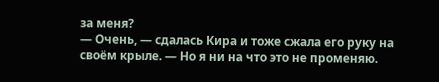за меня?
— Очень, — сдалась Кира и тоже сжала его руку на своём крыле. — Но я ни на что это не променяю.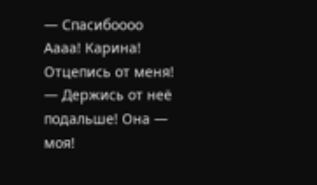— Спасибоооо Аааа! Карина! Отцепись от меня!
— Держись от неё подальше! Она — моя!